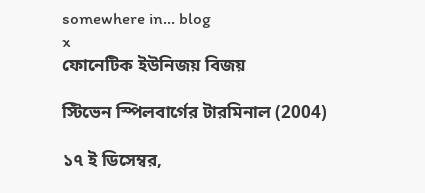somewhere in... blog
x
ফোনেটিক ইউনিজয় বিজয়

স্টিভেন স্পিলবার্গের টারমিনাল (2004)

১৭ ই ডিসেম্বর,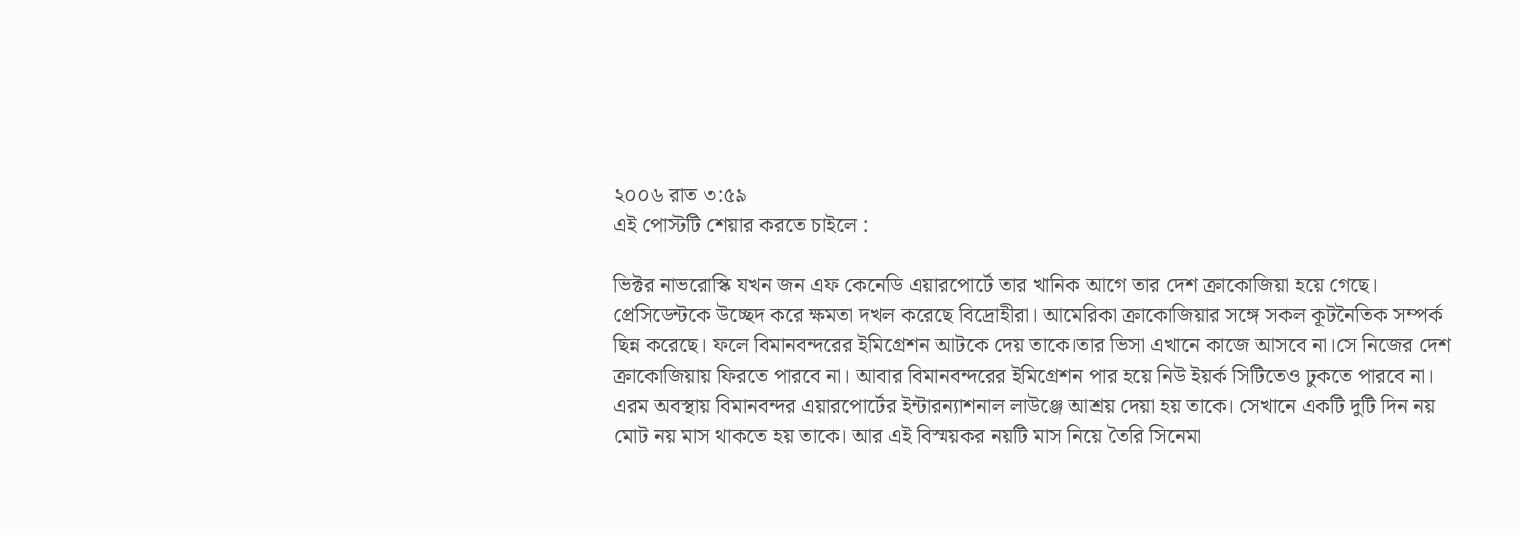২০০৬ রাত ৩:৫৯
এই পোস্টটি শেয়ার করতে চাইলে :

ভিক্টর নাভরোস্কি যখন জন এফ কেনেডি এয়ারপোর্টে তার খানিক আগে তার দেশ ক্রাকোজিয়া হয়ে গেছে। প্রেসিডেন্টকে উচ্ছেদ করে ক্ষমতা দখল করেছে বিদ্রোহীরা। আমেরিকা ক্রাকোজিয়ার সঙ্গে সকল কূটনৈতিক সম্পর্ক ছিন্ন করেছে। ফলে বিমানবন্দরের ইমিগ্রেশন আটকে দেয় তাকে।তার ভিসা এখানে কাজে আসবে না।সে নিজের দেশ ক্রাকোজিয়ায় ফিরতে পারবে না। আবার বিমানবন্দরের ইমিগ্রেশন পার হয়ে নিউ ইয়র্ক সিটিতেও ঢুকতে পারবে না। এরম অবস্থায় বিমানবন্দর এয়ারপোর্টের ইন্টারন্যাশনাল লাউঞ্জে আশ্রয় দেয়া হয় তাকে। সেখানে একটি দুটি দিন নয় মোট নয় মাস থাকতে হয় তাকে। আর এই বিস্ময়কর নয়টি মাস নিয়ে তৈরি সিনেমা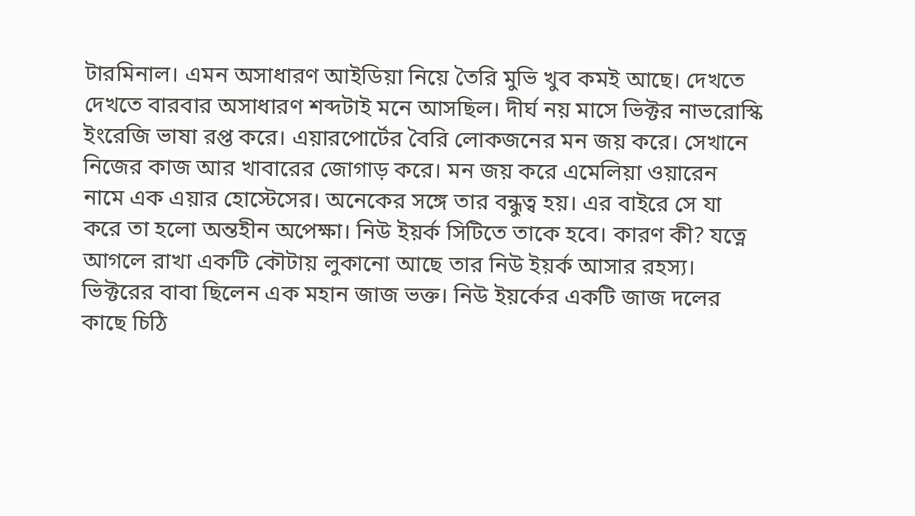টারমিনাল। এমন অসাধারণ আইডিয়া নিয়ে তৈরি মুভি খুব কমই আছে। দেখতে দেখতে বারবার অসাধারণ শব্দটাই মনে আসছিল। দীর্ঘ নয় মাসে ভিক্টর নাভরোস্কি ইংরেজি ভাষা রপ্ত করে। এয়ারপোর্টের বৈরি লোকজনের মন জয় করে। সেখানে নিজের কাজ আর খাবারের জোগাড় করে। মন জয় করে এমেলিয়া ওয়ারেন নামে এক এয়ার হোস্টেসের। অনেকের সঙ্গে তার বন্ধুত্ব হয়। এর বাইরে সে যা করে তা হলো অন্তহীন অপেক্ষা। নিউ ইয়র্ক সিটিতে তাকে হবে। কারণ কী? যত্নে আগলে রাখা একটি কৌটায় লুকানো আছে তার নিউ ইয়র্ক আসার রহস্য। ভিক্টরের বাবা ছিলেন এক মহান জাজ ভক্ত। নিউ ইয়র্কের একটি জাজ দলের কাছে চিঠি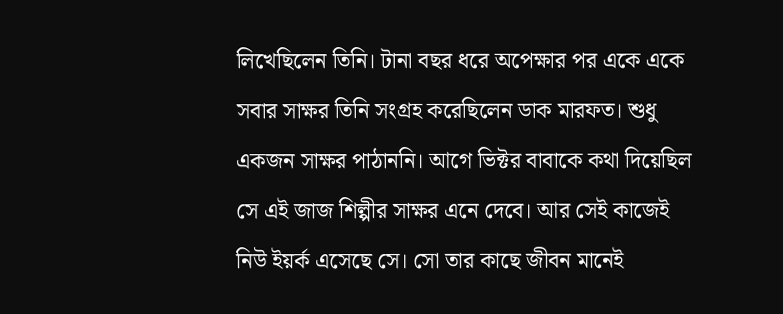লিখেছিলেন তিনি। টানা বছর ধরে অপেক্ষার পর একে একে সবার সাক্ষর তিনি সংগ্রহ করেছিলেন ডাক মারফত। শুধু একজন সাক্ষর পাঠাননি। আগে ভিক্টর বাবাকে কথা দিয়েছিল সে এই জাজ শিল্পীর সাক্ষর এনে দেবে। আর সেই কাজেই নিউ ইয়র্ক এসেছে সে। সো তার কাছে জীবন মানেই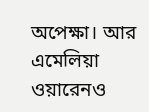অপেক্ষা। আর এমেলিয়া ওয়ারেনও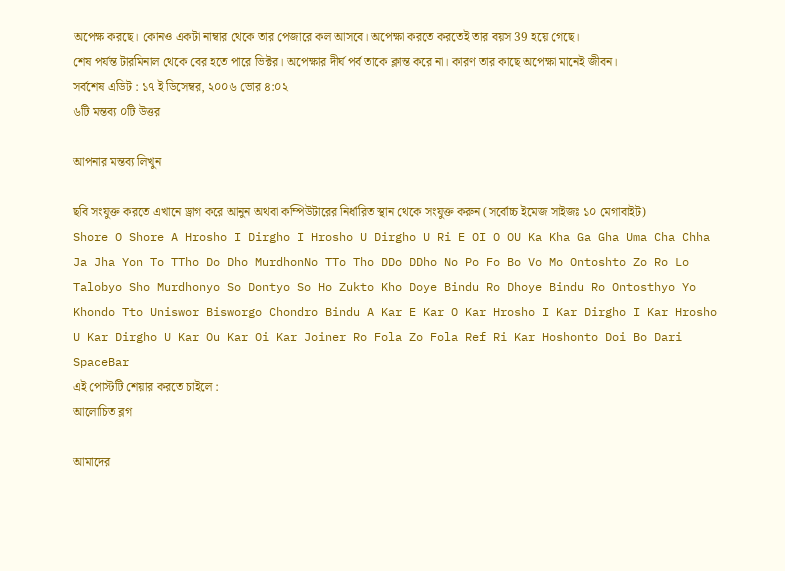অপেক্ষ করছে। কোনও একটা নাম্বার থেকে তার পেজারে কল আসবে। অপেক্ষা করতে করতেই তার বয়স 39 হয়ে গেছে।
শেষ পর্যন্ত টারমিনাল থেকে বের হতে পারে ভিক্টর। অপেক্ষার দীর্ঘ পর্ব তাকে ক্লান্ত করে না। কারণ তার কাছে অপেক্ষা মানেই জীবন।
সর্বশেষ এডিট : ১৭ ই ডিসেম্বর, ২০০৬ ভোর ৪:০২
৬টি মন্তব্য ০টি উত্তর

আপনার মন্তব্য লিখুন

ছবি সংযুক্ত করতে এখানে ড্রাগ করে আনুন অথবা কম্পিউটারের নির্ধারিত স্থান থেকে সংযুক্ত করুন (সর্বোচ্চ ইমেজ সাইজঃ ১০ মেগাবাইট)
Shore O Shore A Hrosho I Dirgho I Hrosho U Dirgho U Ri E OI O OU Ka Kha Ga Gha Uma Cha Chha Ja Jha Yon To TTho Do Dho MurdhonNo TTo Tho DDo DDho No Po Fo Bo Vo Mo Ontoshto Zo Ro Lo Talobyo Sho Murdhonyo So Dontyo So Ho Zukto Kho Doye Bindu Ro Dhoye Bindu Ro Ontosthyo Yo Khondo Tto Uniswor Bisworgo Chondro Bindu A Kar E Kar O Kar Hrosho I Kar Dirgho I Kar Hrosho U Kar Dirgho U Kar Ou Kar Oi Kar Joiner Ro Fola Zo Fola Ref Ri Kar Hoshonto Doi Bo Dari SpaceBar
এই পোস্টটি শেয়ার করতে চাইলে :
আলোচিত ব্লগ

আমাদের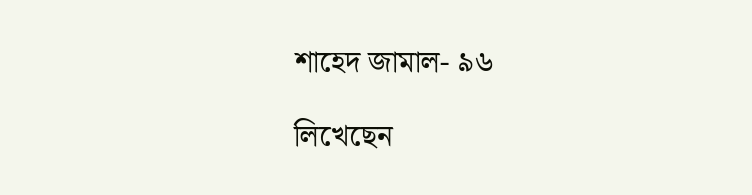শাহেদ জামাল- ৯৬

লিখেছেন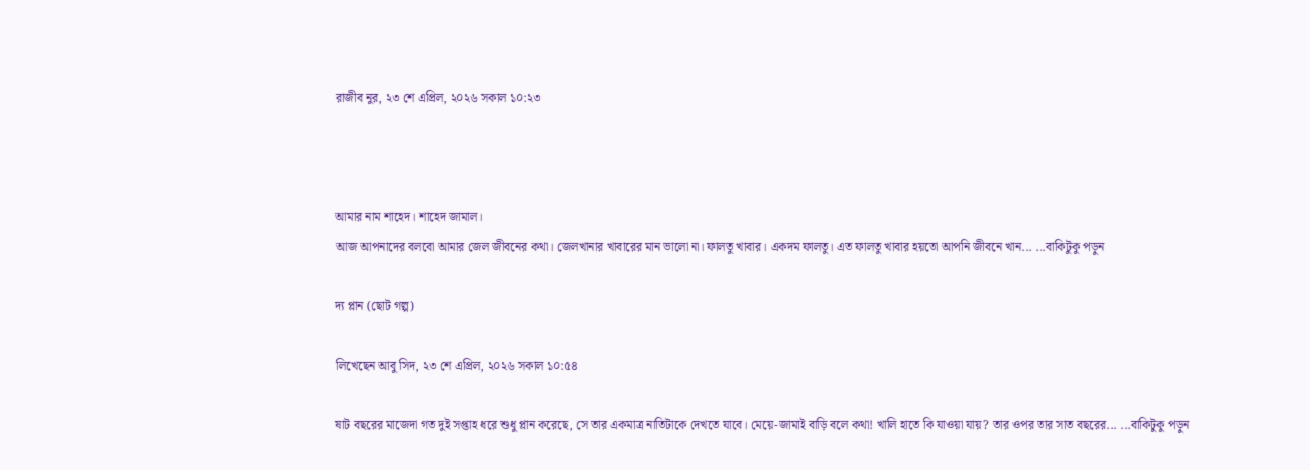রাজীব নুর, ২৩ শে এপ্রিল, ২০২৬ সকাল ১০:২৩



আমার নাম শাহেদ। শাহেদ জামাল।
আজ আপনাদের বলবো আমার জেল জীবনের কথা। জেলখানার খাবারের মান ভালো না। ফালতু খাবার। একদম ফালতু। এত ফালতু খাবার হয়তো আপনি জীবনে খান... ...বাকিটুকু পড়ুন

দ্য প্লান (ছোট গল্প)

লিখেছেন আবু সিদ, ২৩ শে এপ্রিল, ২০২৬ সকাল ১০:৫৪

ষাট বছরের মাজেদা গত দুই সপ্তাহ ধরে শুধু প্লান করেছে, সে তার একমাত্র নাতিটাকে দেখতে যাবে। মেয়ে-জামাই বাড়ি বলে কথা! খালি হাতে কি যাওয়া যায়? তার ওপর তার সাত বছরের... ...বাকিটুকু পড়ুন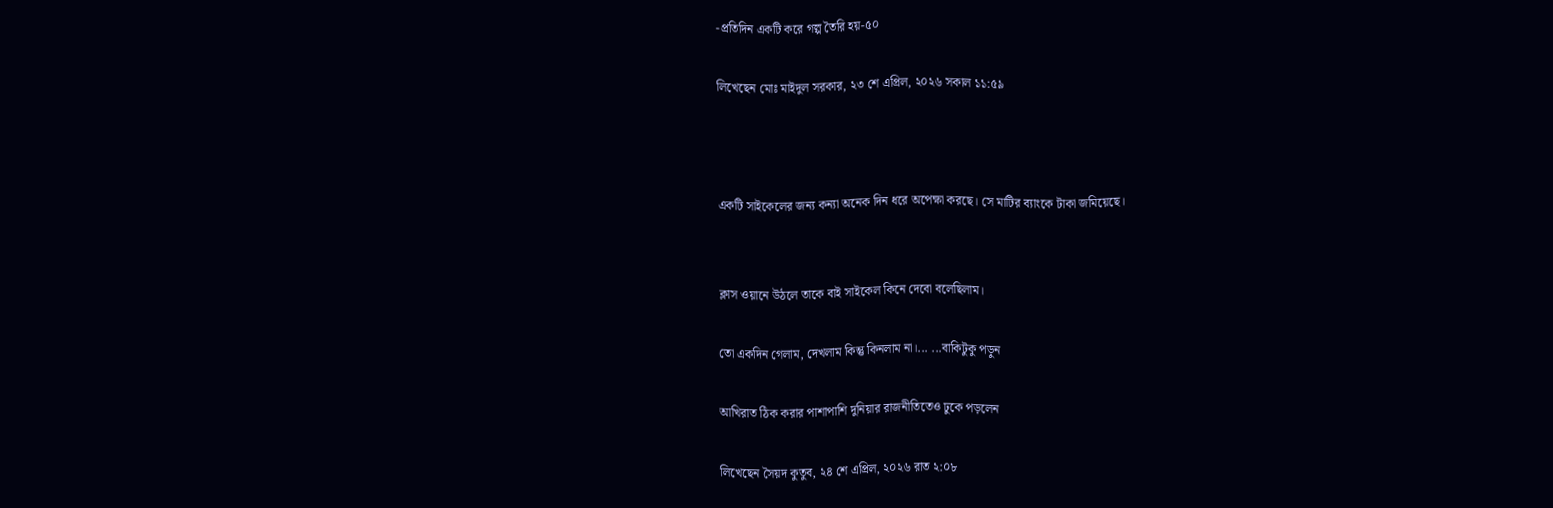-প্রতিদিন একটি করে গল্প তৈরি হয়-৫০

লিখেছেন মোঃ মাইদুল সরকার, ২৩ শে এপ্রিল, ২০২৬ সকাল ১১:৫৯



একটি সাইকেলের জন্য কন্যা অনেক দিন ধরে অপেক্ষা করছে। সে মাটির ব্যাংকে টাকা জমিয়েছে।


ক্লাস ওয়ানে উঠলে তাকে বাই সাইকেল কিনে দেবো বলেছিলাম।

তো একদিন গেলাম, দেখলাম কিন্তু কিনলাম না।... ...বাকিটুকু পড়ুন

আখিরাত ঠিক করার পাশাপাশি দুনিয়ার রাজনীতিতেও ঢুকে পড়লেন

লিখেছেন সৈয়দ কুতুব, ২৪ শে এপ্রিল, ২০২৬ রাত ২:০৮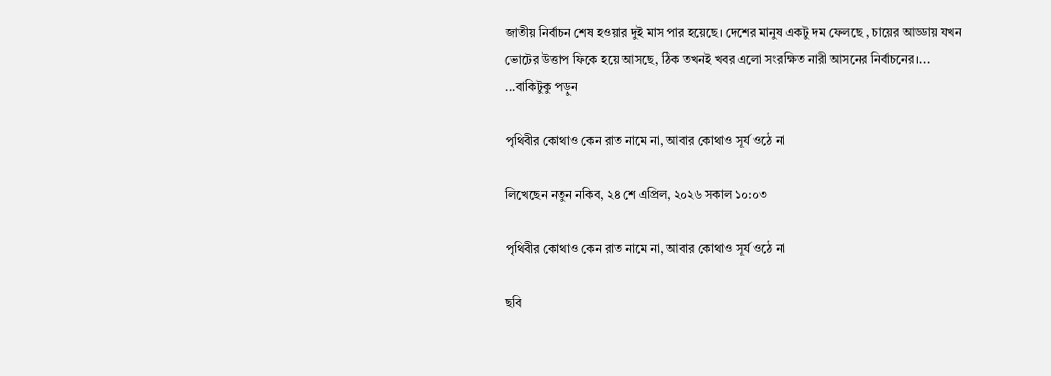জাতীয় নির্বাচন শেষ হওয়ার দুই মাস পার হয়েছে। দেশের মানুষ একটু দম ফেলছে , চায়ের আড্ডায় যখন ভোটের উত্তাপ ফিকে হয়ে আসছে, ঠিক তখনই খবর এলো সংরক্ষিত নারী আসনের নির্বাচনের।... ...বাকিটুকু পড়ুন

পৃথিবীর কোথাও কেন রাত নামে না, আবার কোথাও সূর্য ওঠে না

লিখেছেন নতুন নকিব, ২৪ শে এপ্রিল, ২০২৬ সকাল ১০:০৩

পৃথিবীর কোথাও কেন রাত নামে না, আবার কোথাও সূর্য ওঠে না

ছবি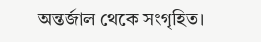অন্তর্জাল থেকে সংগৃহিত।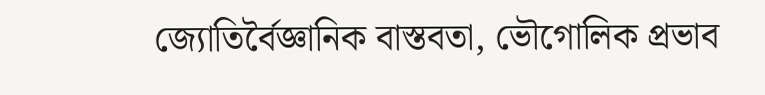জ্যোতির্বৈজ্ঞানিক বাস্তবতা, ভৌগোলিক প্রভাব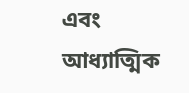এবং আধ্যাত্মিক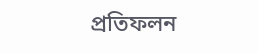প্রতিফলন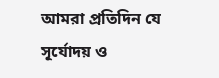আমরা প্রতিদিন যে সূর্যোদয় ও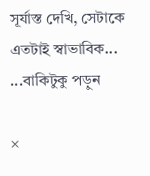সূর্যাস্ত দেখি, সেটাকে এতটাই স্বাভাবিক... ...বাকিটুকু পড়ুন

×